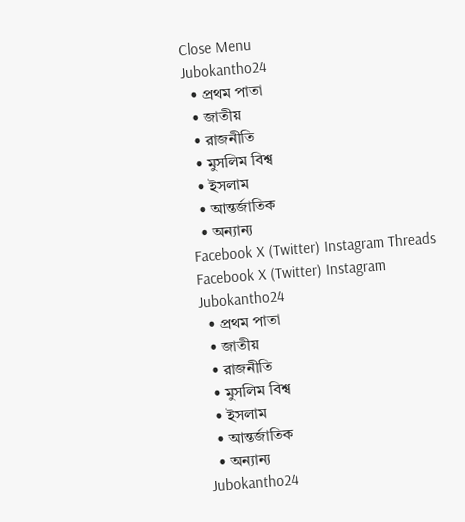Close Menu
Jubokantho24
  • প্রথম পাতা
  • জাতীয়
  • রাজনীতি
  • মুসলিম বিশ্ব
  • ইসলাম
  • আন্তর্জাতিক
  • অন্যান্য
Facebook X (Twitter) Instagram Threads
Facebook X (Twitter) Instagram
Jubokantho24
  • প্রথম পাতা
  • জাতীয়
  • রাজনীতি
  • মুসলিম বিশ্ব
  • ইসলাম
  • আন্তর্জাতিক
  • অন্যান্য
Jubokantho24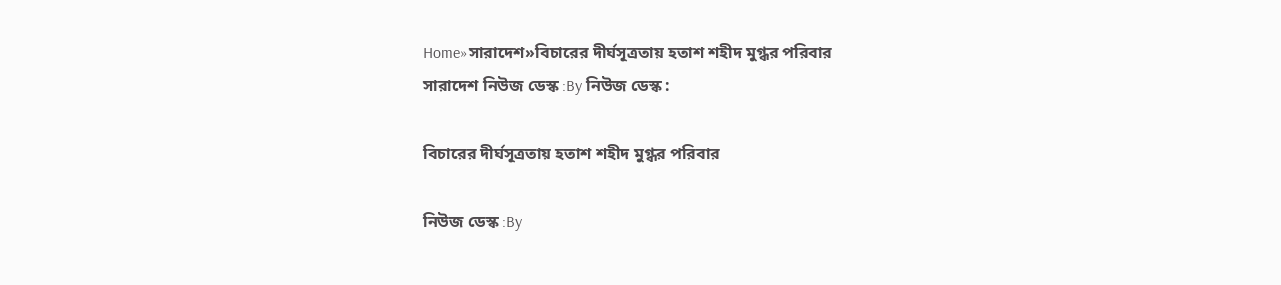Home»সারাদেশ»বিচারের দীর্ঘসূত্রতায় হতাশ শহীদ মুগ্ধর পরিবার
সারাদেশ নিউজ ডেস্ক :By নিউজ ডেস্ক :

বিচারের দীর্ঘসূত্রতায় হতাশ শহীদ মুগ্ধর পরিবার

নিউজ ডেস্ক :By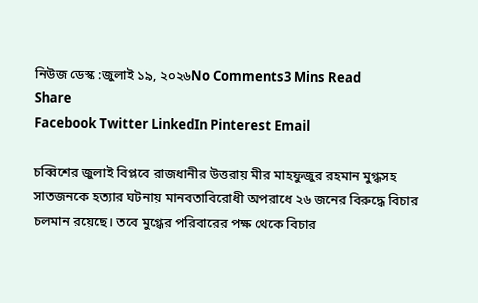নিউজ ডেস্ক :জুলাই ১৯, ২০২৬No Comments3 Mins Read
Share
Facebook Twitter LinkedIn Pinterest Email

চব্বিশের জুলাই বিপ্লবে রাজধানীর উত্তরায় মীর মাহফুজুর রহমান মুগ্ধসহ সাতজনকে হত্যার ঘটনায় মানবতাবিরোধী অপরাধে ২৬ জনের বিরুদ্ধে বিচার চলমান রয়েছে। তবে মুগ্ধের পরিবারের পক্ষ থেকে বিচার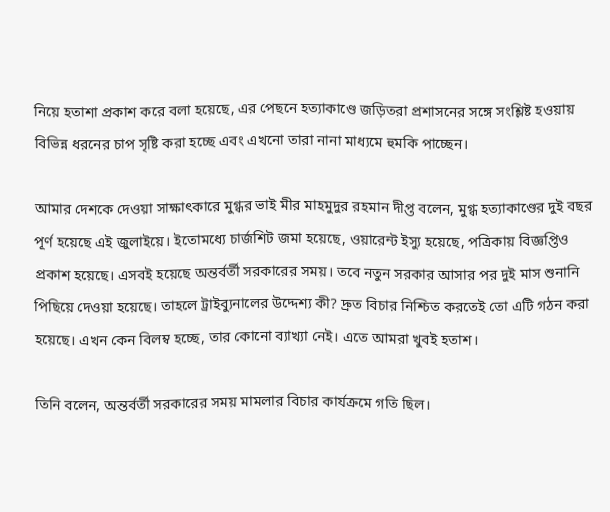নিয়ে হতাশা প্রকাশ করে বলা হয়েছে, এর পেছনে হত্যাকাণ্ডে জড়িতরা প্রশাসনের সঙ্গে সংশ্লিষ্ট হওয়ায় বিভিন্ন ধরনের চাপ সৃষ্টি করা হচ্ছে এবং এখনো তারা নানা মাধ্যমে হুমকি পাচ্ছেন।

আমার দেশকে দেওয়া সাক্ষাৎকারে মুগ্ধর ভাই মীর মাহমুদুর রহমান দীপ্ত বলেন, মুগ্ধ হত্যাকাণ্ডের দুই বছর পূর্ণ হয়েছে এই জুলাইয়ে। ইতোমধ্যে চার্জশিট জমা হয়েছে, ওয়ারেন্ট ইস্যু হয়েছে, পত্রিকায় বিজ্ঞপ্তিও প্রকাশ হয়েছে। এসবই হয়েছে অন্তর্বর্তী সরকারের সময়। তবে নতুন সরকার আসার পর দুই মাস শুনানি পিছিয়ে দেওয়া হয়েছে। তাহলে ট্রাইব্যুনালের উদ্দেশ্য কী? দ্রুত বিচার নিশ্চিত করতেই তো এটি গঠন করা হয়েছে। এখন কেন বিলম্ব হচ্ছে, তার কোনো ব্যাখ্যা নেই। এতে আমরা খুবই হতাশ।

তিনি বলেন, অন্তর্বর্তী সরকারের সময় মামলার বিচার কার্যক্রমে গতি ছিল।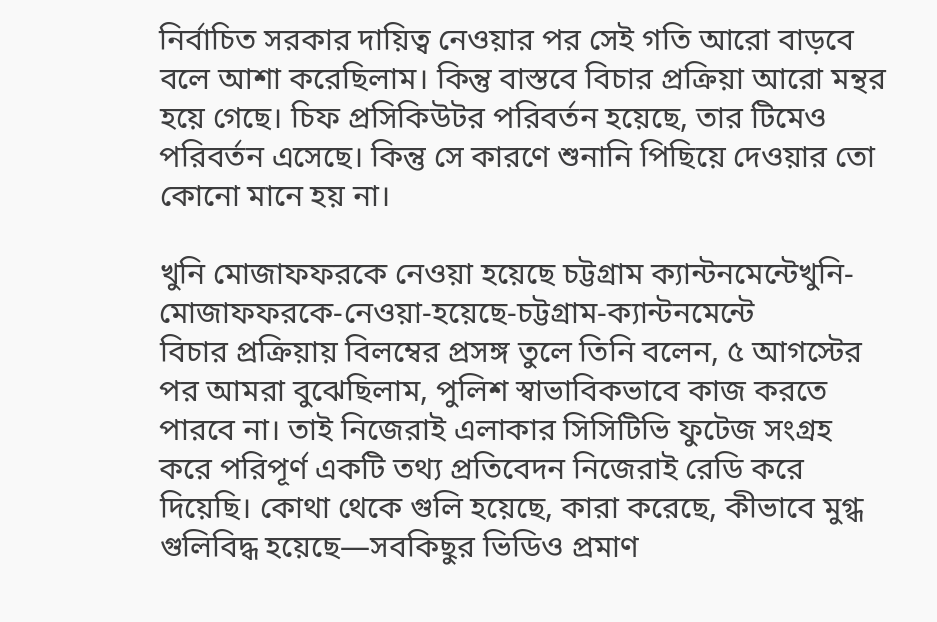নির্বাচিত সরকার দায়িত্ব নেওয়ার পর সেই গতি আরো বাড়বে বলে আশা করেছিলাম। কিন্তু বাস্তবে বিচার প্রক্রিয়া আরো মন্থর হয়ে গেছে। চিফ প্রসিকিউটর পরিবর্তন হয়েছে, তার টিমেও পরিবর্তন এসেছে। কিন্তু সে কারণে শুনানি পিছিয়ে দেওয়ার তো কোনো মানে হয় না।

খুনি মোজাফফরকে নেওয়া হয়েছে চট্টগ্রাম ক্যান্টনমেন্টেখুনি-মোজাফফরকে-নেওয়া-হয়েছে-চট্টগ্রাম-ক্যান্টনমেন্টে
বিচার প্রক্রিয়ায় বিলম্বের প্রসঙ্গ তুলে তিনি বলেন, ৫ আগস্টের পর আমরা বুঝেছিলাম, পুলিশ স্বাভাবিকভাবে কাজ করতে পারবে না। তাই নিজেরাই এলাকার সিসিটিভি ফুটেজ সংগ্রহ করে পরিপূর্ণ একটি তথ্য প্রতিবেদন নিজেরাই রেডি করে দিয়েছি। কোথা থেকে গুলি হয়েছে, কারা করেছে, কীভাবে মুগ্ধ গুলিবিদ্ধ হয়েছে—সবকিছুর ভিডিও প্রমাণ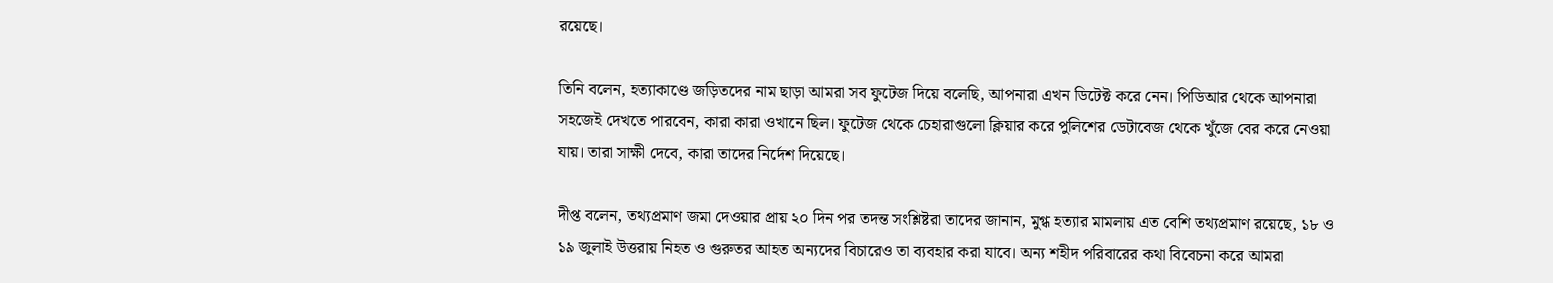রয়েছে।

তিনি বলেন, হত্যাকাণ্ডে জড়িতদের নাম ছাড়া আমরা সব ফুটেজ দিয়ে বলেছি, আপনারা এখন ডিটেক্ট করে নেন। পিডিআর থেকে আপনারা সহজেই দেখতে পারবেন, কারা কারা ওখানে ছিল। ফুটেজ থেকে চেহারাগুলো ক্লিয়ার করে পুলিশের ডেটাবেজ থেকে খুঁজে বের করে নেওয়া যায়। তারা সাক্ষী দেবে, কারা তাদের নির্দেশ দিয়েছে।

দীপ্ত বলেন, তথ্যপ্রমাণ জমা দেওয়ার প্রায় ২০ দিন পর তদন্ত সংশ্লিষ্টরা তাদের জানান, মুগ্ধ হত্যার মামলায় এত বেশি তথ্যপ্রমাণ রয়েছে, ১৮ ও ১৯ জুলাই উত্তরায় নিহত ও গুরুতর আহত অন্যদের বিচারেও তা ব্যবহার করা যাবে। অন্য শহীদ পরিবারের কথা বিবেচনা করে আমরা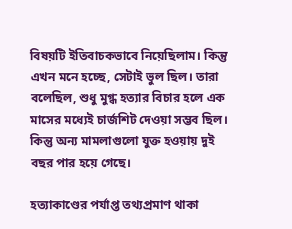বিষয়টি ইতিবাচকভাবে নিয়েছিলাম। কিন্তু এখন মনে হচ্ছে, সেটাই ভুল ছিল। তারা বলেছিল, শুধু মুগ্ধ হত্যার বিচার হলে এক মাসের মধ্যেই চার্জশিট দেওয়া সম্ভব ছিল। কিন্তু অন্য মামলাগুলো যুক্ত হওয়ায় দুই বছর পার হয়ে গেছে।

হত্যাকাণ্ডের পর্যাপ্ত তথ্যপ্রমাণ থাকা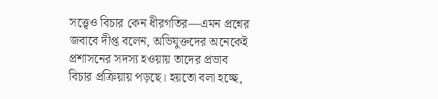সত্ত্বেও বিচার কেন ধীরগতির—এমন প্রশ্নের জবাবে দীপ্ত বলেন, অভিযুক্তদের অনেকেই প্রশাসনের সদস্য হওয়ায় তাদের প্রভাব বিচার প্রক্রিয়ায় পড়ছে। হয়তো বলা হচ্ছে,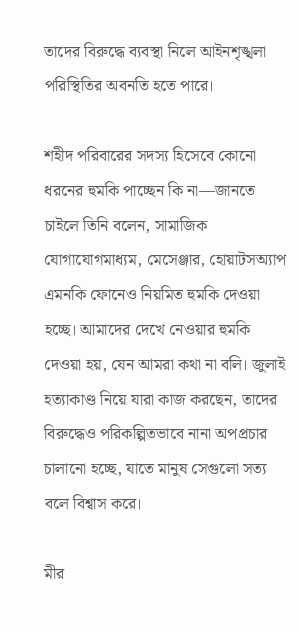তাদের বিরুদ্ধে ব্যবস্থা নিলে আইনশৃঙ্খলা পরিস্থিতির অবনতি হতে পারে।

শহীদ পরিবারের সদস্য হিসেবে কোনো ধরনের হুমকি পাচ্ছেন কি না—জানতে চাইলে তিনি বলেন, সামাজিক যোগাযোগমাধ্যম, মেসেঞ্জার, হোয়াটসঅ্যাপ এমনকি ফোনেও নিয়মিত হুমকি দেওয়া হচ্ছে। আমাদের দেখে নেওয়ার হুমকি দেওয়া হয়, যেন আমরা কথা না বলি। জুলাই হত্যাকাণ্ড নিয়ে যারা কাজ করছেন, তাদের বিরুদ্ধেও পরিকল্পিতভাবে নানা অপপ্রচার চালানো হচ্ছে, যাতে মানুষ সেগুলো সত্য বলে বিশ্বাস করে।

মীর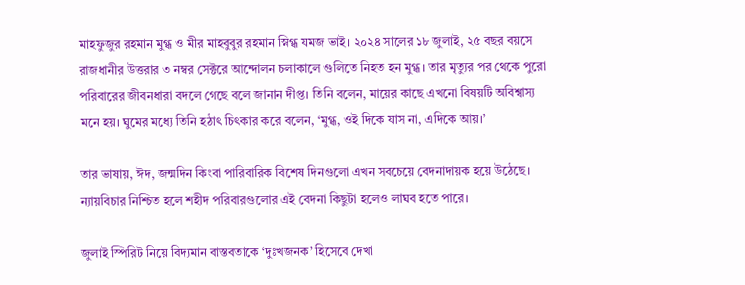মাহফুজুর রহমান মুগ্ধ ও মীর মাহবুবুর রহমান স্নিগ্ধ যমজ ভাই। ২০২৪ সালের ১৮ জুলাই, ২৫ বছর বয়সে রাজধানীর উত্তরার ৩ নম্বর সেক্টরে আন্দোলন চলাকালে গুলিতে নিহত হন মুগ্ধ। তার মৃত্যুর পর থেকে পুরো পরিবারের জীবনধারা বদলে গেছে বলে জানান দীপ্ত। তিনি বলেন, মায়ের কাছে এখনো বিষয়টি অবিশ্বাস্য মনে হয়। ঘুমের মধ্যে তিনি হঠাৎ চিৎকার করে বলেন, ‘মুগ্ধ, ওই দিকে যাস না, এদিকে আয়।’

তার ভাষায়, ঈদ, জন্মদিন কিংবা পারিবারিক বিশেষ দিনগুলো এখন সবচেয়ে বেদনাদায়ক হয়ে উঠেছে। ন্যায়বিচার নিশ্চিত হলে শহীদ পরিবারগুলোর এই বেদনা কিছুটা হলেও লাঘব হতে পারে।

জুলাই স্পিরিট নিয়ে বিদ্যমান বাস্তবতাকে ‘দুঃখজনক’ হিসেবে দেখা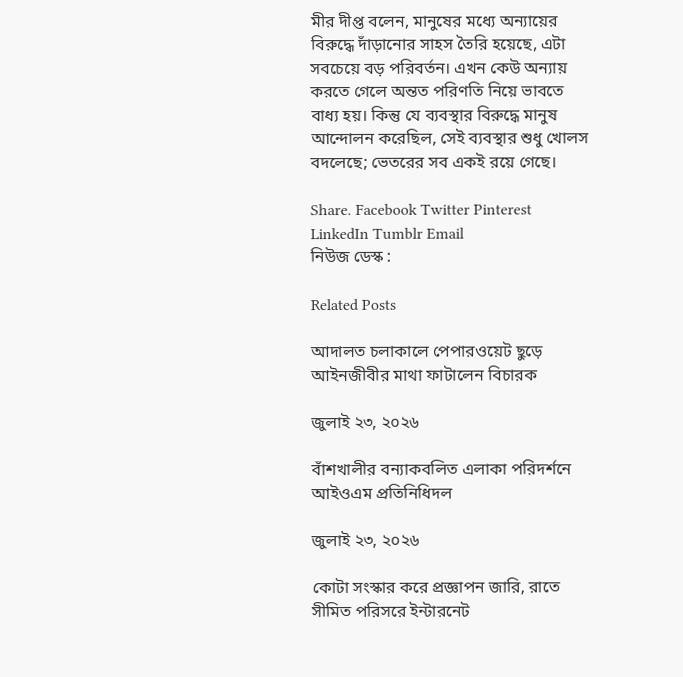মীর দীপ্ত বলেন, মানুষের মধ্যে অন্যায়ের বিরুদ্ধে দাঁড়ানোর সাহস তৈরি হয়েছে, এটা সবচেয়ে বড় পরিবর্তন। এখন কেউ অন্যায় করতে গেলে অন্তত পরিণতি নিয়ে ভাবতে বাধ্য হয়। কিন্তু যে ব্যবস্থার বিরুদ্ধে মানুষ আন্দোলন করেছিল, সেই ব্যবস্থার শুধু খোলস বদলেছে; ভেতরের সব একই রয়ে গেছে।

Share. Facebook Twitter Pinterest LinkedIn Tumblr Email
নিউজ ডেস্ক :

Related Posts

আদালত চলাকালে পেপারওয়েট ছুড়ে আইনজীবীর মাথা ফাটালেন বিচারক

জুলাই ২৩, ২০২৬

বাঁশখালীর বন্যাকবলিত এলাকা পরিদর্শনে আইওএম প্রতিনিধিদল

জুলাই ২৩, ২০২৬

কোটা সংস্কার করে প্রজ্ঞাপন জারি, রাতে সীমিত পরিসরে ইন্টারনেট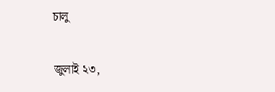চালু

জুলাই ২৩,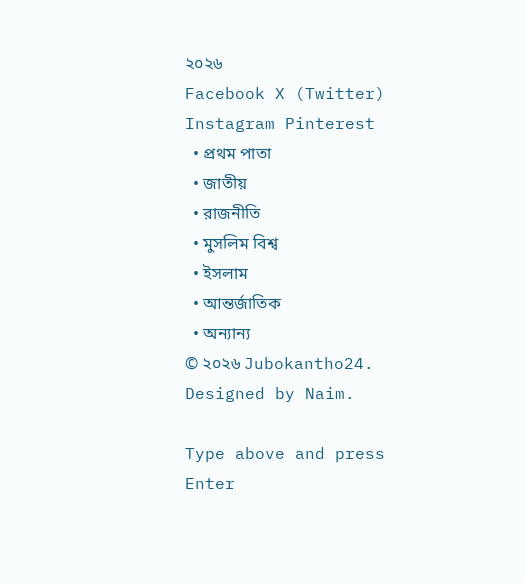২০২৬
Facebook X (Twitter) Instagram Pinterest
  • প্রথম পাতা
  • জাতীয়
  • রাজনীতি
  • মুসলিম বিশ্ব
  • ইসলাম
  • আন্তর্জাতিক
  • অন্যান্য
© ২০২৬ Jubokantho24. Designed by Naim.

Type above and press Enter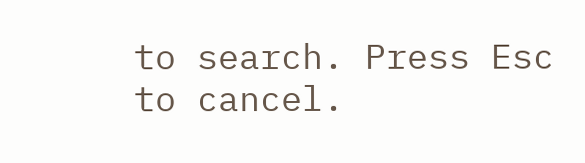to search. Press Esc to cancel.